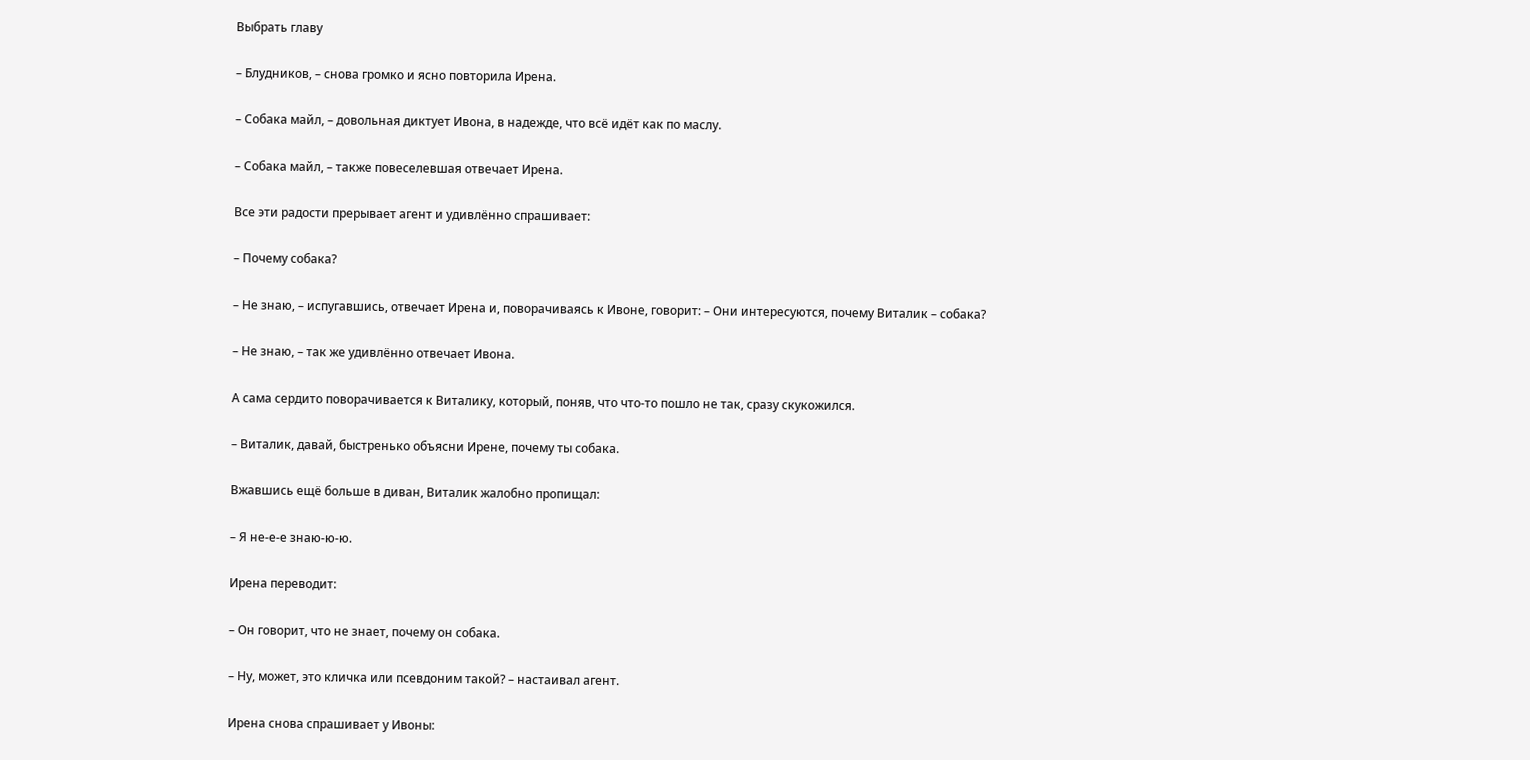Выбрать главу

– Блудников, – снова громко и ясно повторила Ирена.

– Собака майл, – довольная диктует Ивона, в надежде, что всё идёт как по маслу.

– Собака майл, – также повеселевшая отвечает Ирена.

Все эти радости прерывает агент и удивлённо спрашивает:

– Почему собака?

– Не знаю, – испугавшись, отвечает Ирена и, поворачиваясь к Ивоне, говорит: – Они интересуются, почему Виталик – собака?

– Не знаю, – так же удивлённо отвечает Ивона.

А сама сердито поворачивается к Виталику, который, поняв, что что-то пошло не так, сразу скукожился.

– Виталик, давай, быстренько объясни Ирене, почему ты собака.

Вжавшись ещё больше в диван, Виталик жалобно пропищал:

– Я не-е-е знаю-ю-ю.

Ирена переводит:

– Он говорит, что не знает, почему он собака.

– Ну, может, это кличка или псевдоним такой? – настаивал агент.

Ирена снова спрашивает у Ивоны: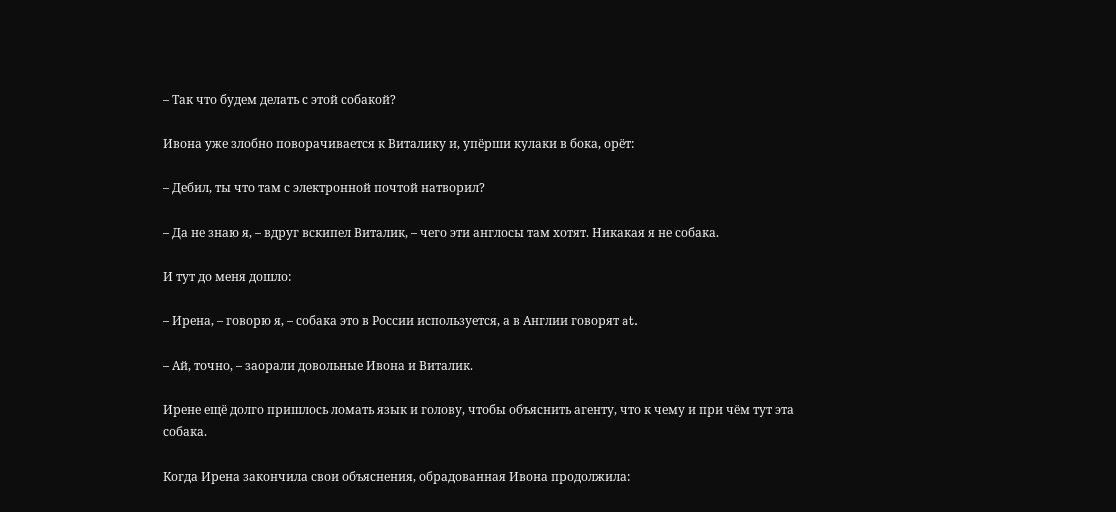– Так что будем делать с этой собакой?

Ивона уже злобно поворачивается к Виталику и, упёрши кулаки в бока, орёт:

– Дебил, ты что там с электронной почтой натворил?

– Да не знаю я, – вдруг вскипел Виталик, – чего эти англосы там хотят. Никакая я не собака.

И тут до меня дошло:

– Ирена, – говорю я, – собака это в России используется, а в Англии говорят at.

– Ай, точно, – заорали довольные Ивона и Виталик.

Ирене ещё долго пришлось ломать язык и голову, чтобы объяснить агенту, что к чему и при чём тут эта собака.

Когда Ирена закончила свои объяснения, обрадованная Ивона продолжила: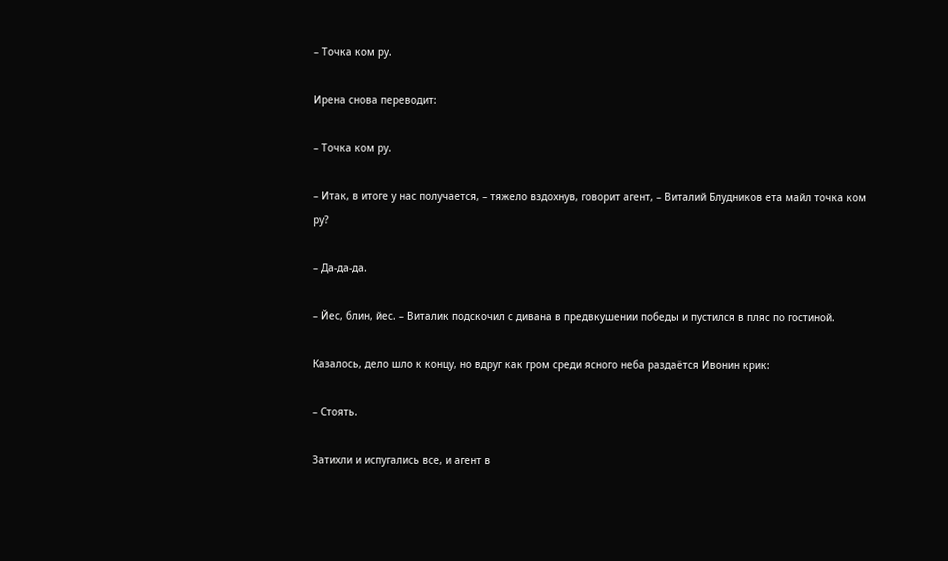– Точка ком ру.

Ирена снова переводит:

– Точка ком ру.

– Итак, в итоге у нас получается, – тяжело вздохнув, говорит агент, – Виталий Блудников ета майл точка ком ру?

– Да-да-да.

– Йес, блин, йес. – Виталик подскочил с дивана в предвкушении победы и пустился в пляс по гостиной.

Казалось, дело шло к концу, но вдруг как гром среди ясного неба раздаётся Ивонин крик:

– Стоять.

Затихли и испугались все, и агент в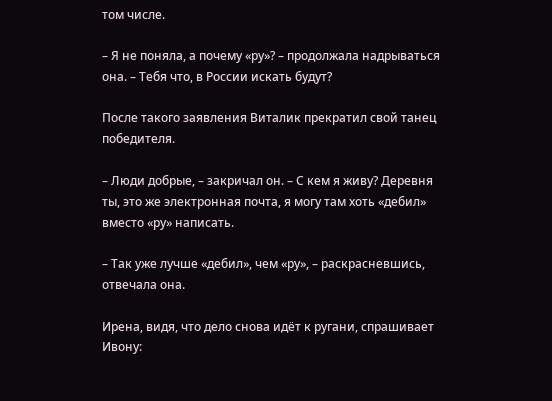том числе.

– Я не поняла, а почему «ру»? – продолжала надрываться она. – Тебя что, в России искать будут?

После такого заявления Виталик прекратил свой танец победителя.

– Люди добрые, – закричал он. – С кем я живу? Деревня ты, это же электронная почта, я могу там хоть «дебил» вместо «ру» написать.

– Так уже лучше «дебил», чем «ру», – раскрасневшись, отвечала она.

Ирена, видя, что дело снова идёт к ругани, спрашивает Ивону: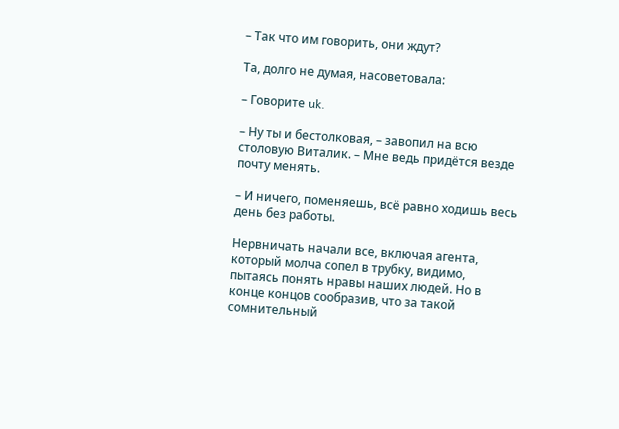– Так что им говорить, они ждут?

Та, долго не думая, насоветовала:

– Говорите uk.

– Ну ты и бестолковая, – завопил на всю столовую Виталик. – Мне ведь придётся везде почту менять.

– И ничего, поменяешь, всё равно ходишь весь день без работы.

Нервничать начали все, включая агента, который молча сопел в трубку, видимо, пытаясь понять нравы наших людей. Но в конце концов сообразив, что за такой сомнительный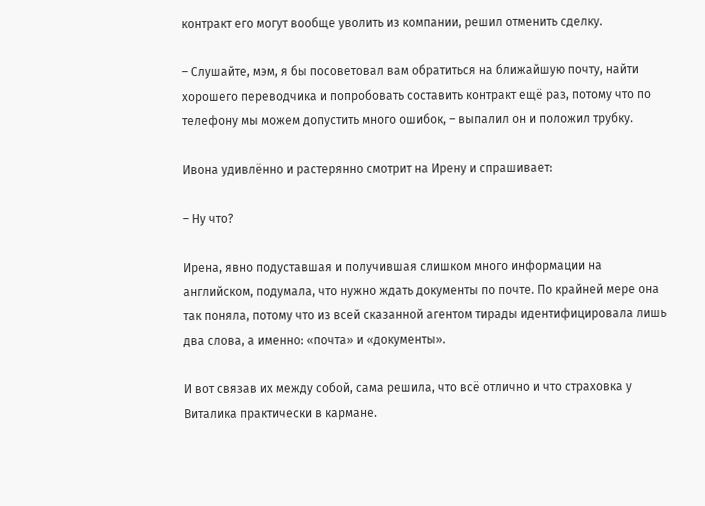контракт его могут вообще уволить из компании, решил отменить сделку.

– Слушайте, мэм, я бы посоветовал вам обратиться на ближайшую почту, найти хорошего переводчика и попробовать составить контракт ещё раз, потому что по телефону мы можем допустить много ошибок, – выпалил он и положил трубку.

Ивона удивлённо и растерянно смотрит на Ирену и спрашивает:

– Ну что?

Ирена, явно подуставшая и получившая слишком много информации на английском, подумала, что нужно ждать документы по почте. По крайней мере она так поняла, потому что из всей сказанной агентом тирады идентифицировала лишь два слова, а именно: «почта» и «документы».

И вот связав их между собой, сама решила, что всё отлично и что страховка у Виталика практически в кармане.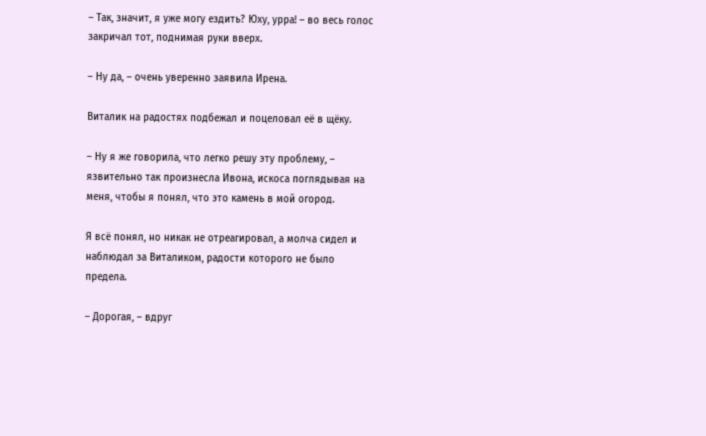– Так, значит, я уже могу ездить? Юху, урра! – во весь голос закричал тот, поднимая руки вверх.

– Ну да, – очень уверенно заявила Ирена.

Виталик на радостях подбежал и поцеловал её в щёку.

– Ну я же говорила, что легко решу эту проблему, – язвительно так произнесла Ивона, искоса поглядывая на меня, чтобы я понял, что это камень в мой огород.

Я всё понял, но никак не отреагировал, а молча сидел и наблюдал за Виталиком, радости которого не было предела.

– Дорогая, – вдруг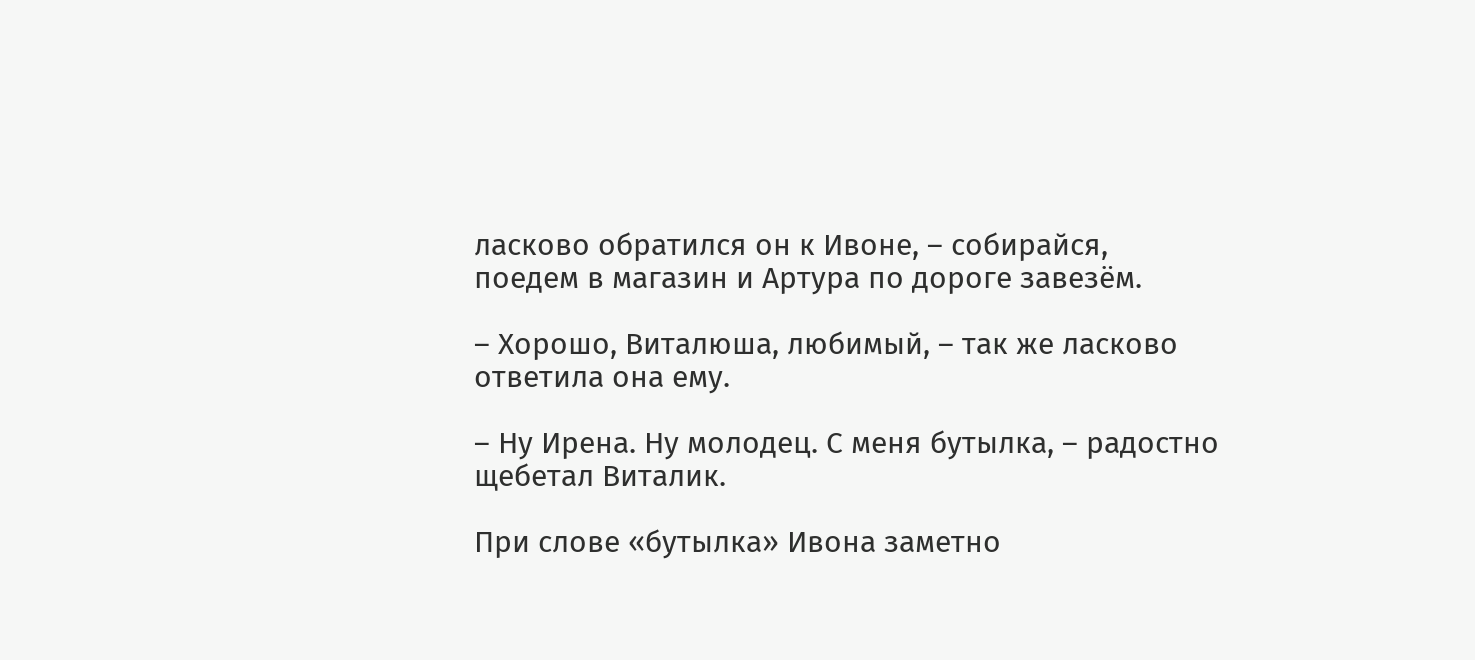ласково обратился он к Ивоне, – собирайся, поедем в магазин и Артура по дороге завезём.

– Хорошо, Виталюша, любимый, – так же ласково ответила она ему.

– Ну Ирена. Ну молодец. С меня бутылка, – радостно щебетал Виталик.

При слове «бутылка» Ивона заметно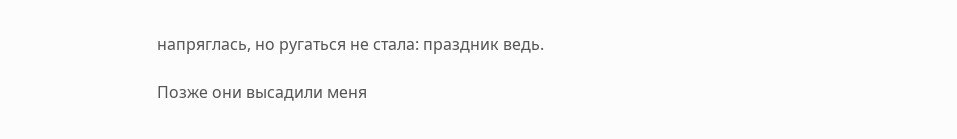напряглась, но ругаться не стала: праздник ведь.

Позже они высадили меня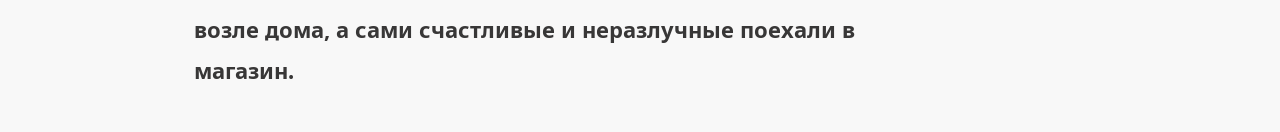возле дома, а сами счастливые и неразлучные поехали в магазин.